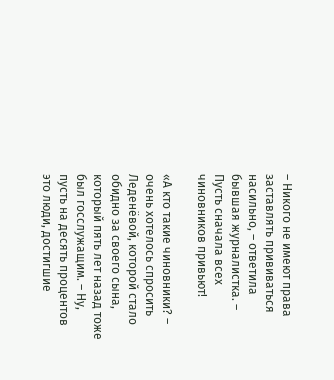– Никого не имеют права заставлять прививаться насильно, – ответила бывшая журналистка. – Пусть сначала всех чиновников привьют!

«А кто такие чиновники? – очень хотелось спросить Леденёвой, которой стало обидно за своего сына, который пять лет назад тоже был госслужащим. – Ну, пусть на десять процентов это люди, достигшие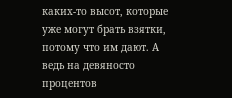каких-то высот, которые уже могут брать взятки, потому что им дают. А ведь на девяносто процентов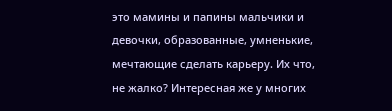это мамины и папины мальчики и девочки, образованные, умненькие, мечтающие сделать карьеру. Их что, не жалко? Интересная же у многих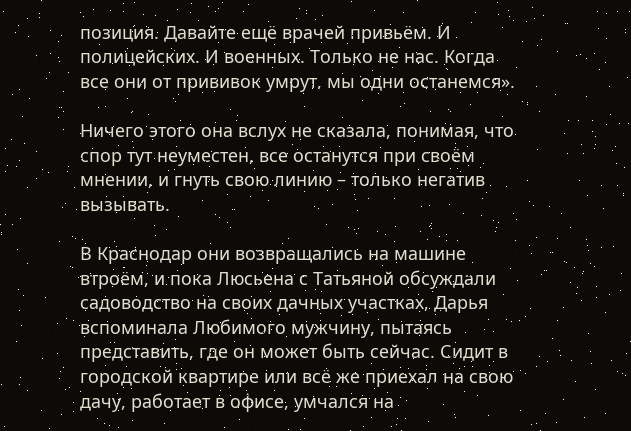позиция. Давайте ещё врачей привьём. И полицейских. И военных. Только не нас. Когда все они от прививок умрут, мы одни останемся».

Ничего этого она вслух не сказала, понимая, что спор тут неуместен, все останутся при своём мнении, и гнуть свою линию – только негатив вызывать.

В Краснодар они возвращались на машине втроём, и пока Люсьена с Татьяной обсуждали садоводство на своих дачных участках, Дарья вспоминала Любимого мужчину, пытаясь представить, где он может быть сейчас. Сидит в городской квартире или всё же приехал на свою дачу, работает в офисе, умчался на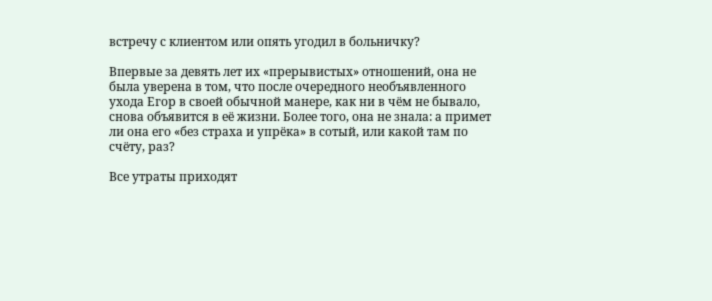встречу с клиентом или опять угодил в больничку?

Впервые за девять лет их «прерывистых» отношений, она не была уверена в том, что после очередного необъявленного ухода Егор в своей обычной манере, как ни в чём не бывало, снова объявится в её жизни. Более того, она не знала: а примет ли она его «без страха и упрёка» в сотый, или какой там по счёту, раз?

Все утраты приходят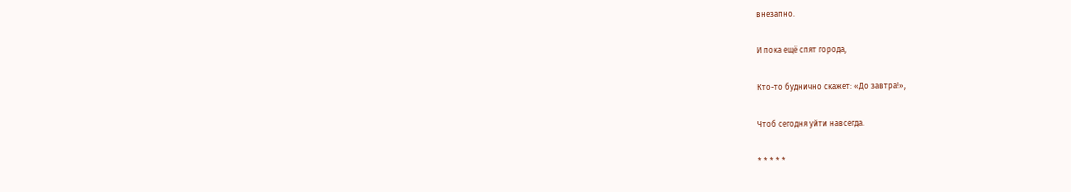внезапно.

И пока ещё спят города,

Кто-то буднично скажет: «До завтра!»,

Чтоб сегодня уйти навсегда.

* * * * *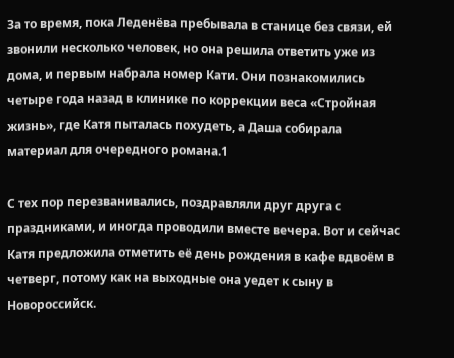За то время, пока Леденёва пребывала в станице без связи, ей звонили несколько человек, но она решила ответить уже из дома, и первым набрала номер Кати. Они познакомились четыре года назад в клинике по коррекции веса «Стройная жизнь», где Катя пыталась похудеть, а Даша собирала материал для очередного романа.1

С тех пор перезванивались, поздравляли друг друга с праздниками, и иногда проводили вместе вечера. Вот и сейчас Катя предложила отметить её день рождения в кафе вдвоём в четверг, потому как на выходные она уедет к сыну в Новороссийск.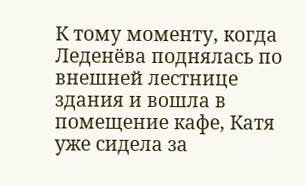К тому моменту, когда Леденёва поднялась по внешней лестнице здания и вошла в помещение кафе, Катя уже сидела за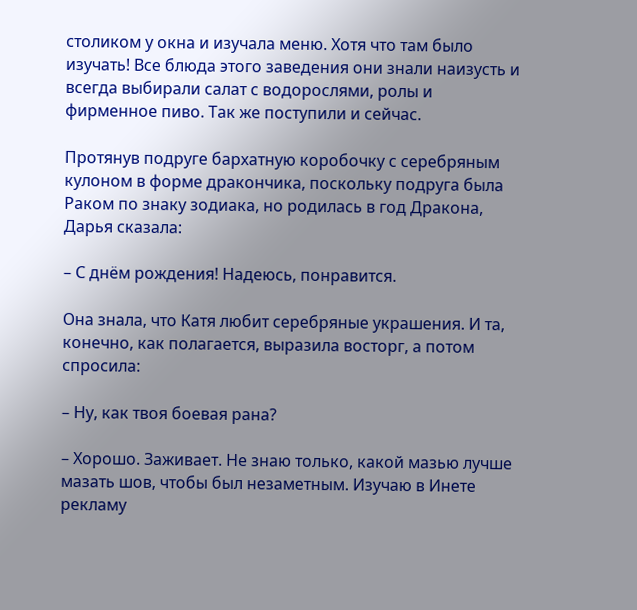столиком у окна и изучала меню. Хотя что там было изучать! Все блюда этого заведения они знали наизусть и всегда выбирали салат с водорослями, ролы и фирменное пиво. Так же поступили и сейчас.

Протянув подруге бархатную коробочку с серебряным кулоном в форме дракончика, поскольку подруга была Раком по знаку зодиака, но родилась в год Дракона, Дарья сказала:

– С днём рождения! Надеюсь, понравится.

Она знала, что Катя любит серебряные украшения. И та, конечно, как полагается, выразила восторг, а потом спросила:

– Ну, как твоя боевая рана?

– Хорошо. Заживает. Не знаю только, какой мазью лучше мазать шов, чтобы был незаметным. Изучаю в Инете рекламу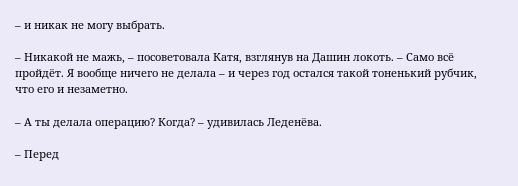– и никак не могу выбрать.

– Никакой не мажь, – посоветовала Катя, взглянув на Дашин локоть. – Само всё пройдёт. Я вообще ничего не делала – и через год остался такой тоненький рубчик, что его и незаметно.

– А ты делала операцию? Когда? – удивилась Леденёва.

– Перед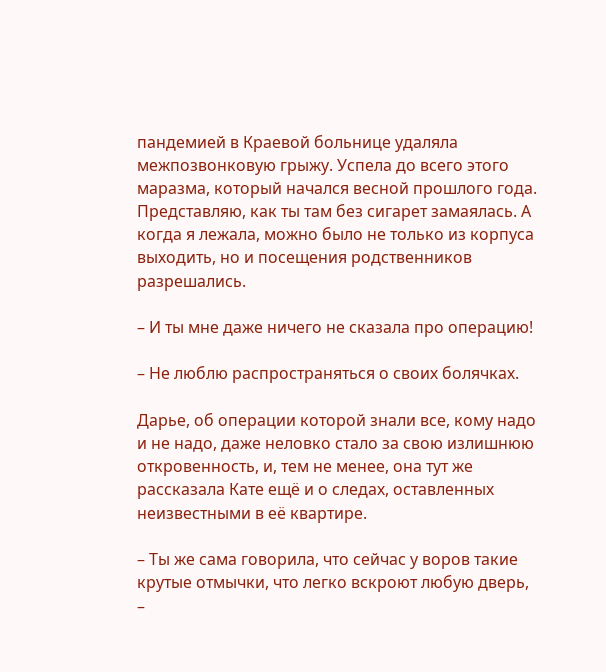пандемией в Краевой больнице удаляла межпозвонковую грыжу. Успела до всего этого маразма, который начался весной прошлого года. Представляю, как ты там без сигарет замаялась. А когда я лежала, можно было не только из корпуса выходить, но и посещения родственников разрешались.

– И ты мне даже ничего не сказала про операцию!

– Не люблю распространяться о своих болячках.

Дарье, об операции которой знали все, кому надо и не надо, даже неловко стало за свою излишнюю откровенность, и, тем не менее, она тут же рассказала Кате ещё и о следах, оставленных неизвестными в её квартире.

– Ты же сама говорила, что сейчас у воров такие крутые отмычки, что легко вскроют любую дверь, –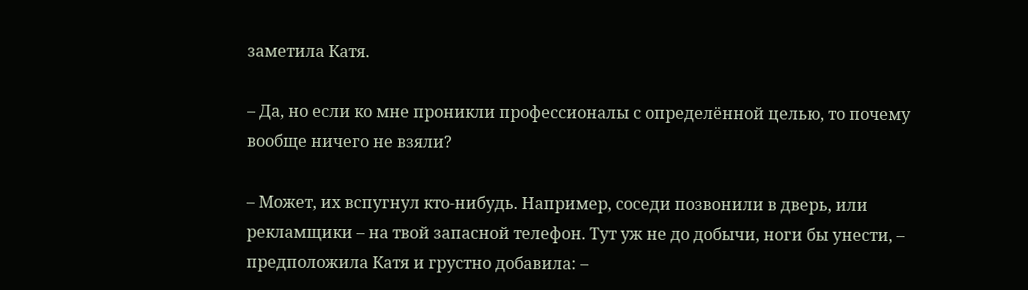заметила Катя.

– Да, но если ко мне проникли профессионалы с определённой целью, то почему вообще ничего не взяли?

– Может, их вспугнул кто-нибудь. Например, соседи позвонили в дверь, или рекламщики – на твой запасной телефон. Тут уж не до добычи, ноги бы унести, – предположила Катя и грустно добавила: –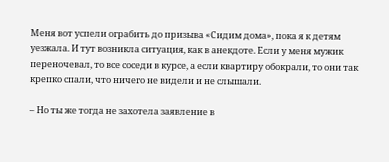Меня вот успели ограбить до призыва «Сидим дома», пока я к детям уезжала. И тут возникла ситуация, как в анекдоте. Если у меня мужик переночевал, то все соседи в курсе, а если квартиру обокрали, то они так крепко спали, что ничего не видели и не слышали.

– Но ты же тогда не захотела заявление в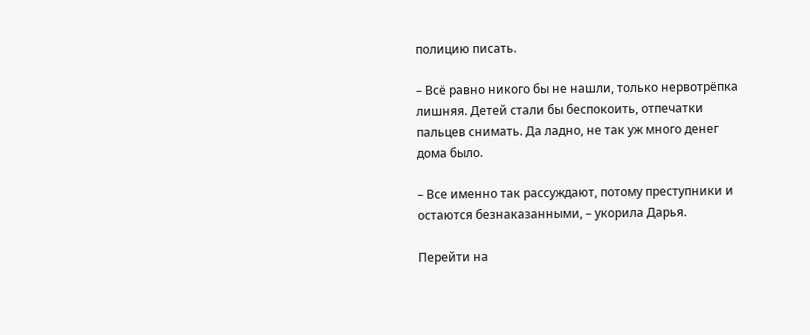полицию писать.

– Всё равно никого бы не нашли, только нервотрёпка лишняя. Детей стали бы беспокоить, отпечатки пальцев снимать. Да ладно, не так уж много денег дома было.

– Все именно так рассуждают, потому преступники и остаются безнаказанными, – укорила Дарья.

Перейти на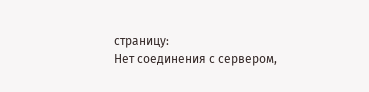страницу:
Нет соединения с сервером,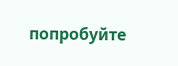попробуйте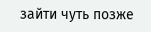зайти чуть позже